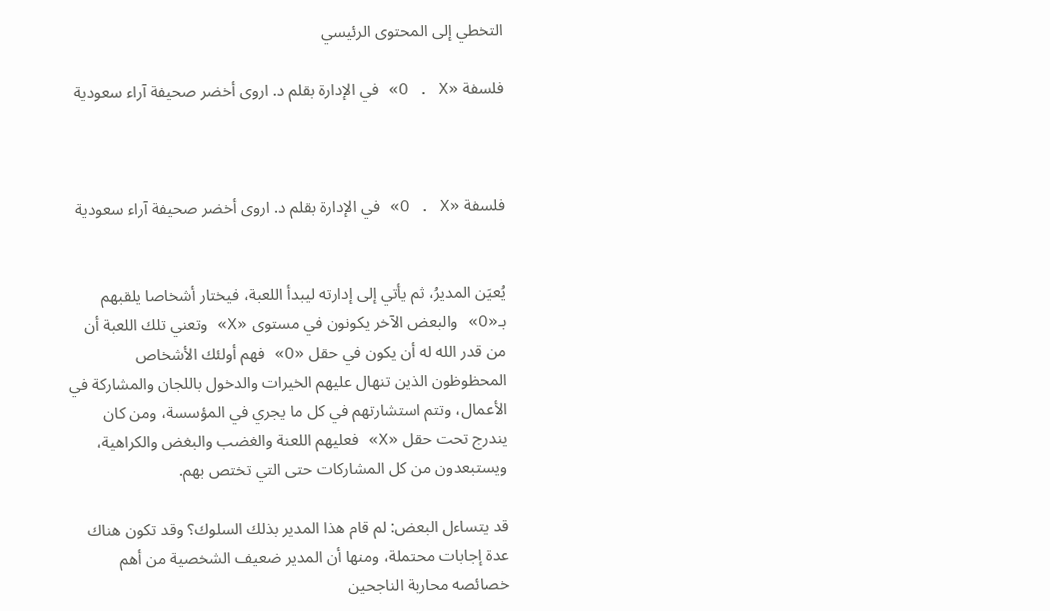التخطي إلى المحتوى الرئيسي

فلسفة «O . X» في الإدارة بقلم د. اروى أخضر صحيفة آراء سعودية



فلسفة «O . X» في الإدارة بقلم د. اروى أخضر صحيفة آراء سعودية


يُعيَن المديرُ، ثم يأتي إلى إدارته ليبدأ اللعبة، فيختار أشخاصا يلقبهم بـ«O» والبعض الآخر يكونون في مستوى «X» وتعني تلك اللعبة أن من قدر الله له أن يكون في حقل «O» فهم أولئك الأشخاص المحظوظون الذين تنهال عليهم الخيرات والدخول باللجان والمشاركة في الأعمال، وتتم استشارتهم في كل ما يجري في المؤسسة، ومن كان يندرج تحت حقل «X» فعليهم اللعنة والغضب والبغض والكراهية، ويستبعدون من كل المشاركات حتى التي تختص بهم.

قد يتساءل البعض: لم قام هذا المدير بذلك السلوك؟ وقد تكون هناك عدة إجابات محتملة، ومنها أن المدير ضعيف الشخصية من أهم خصائصه محاربة الناجحين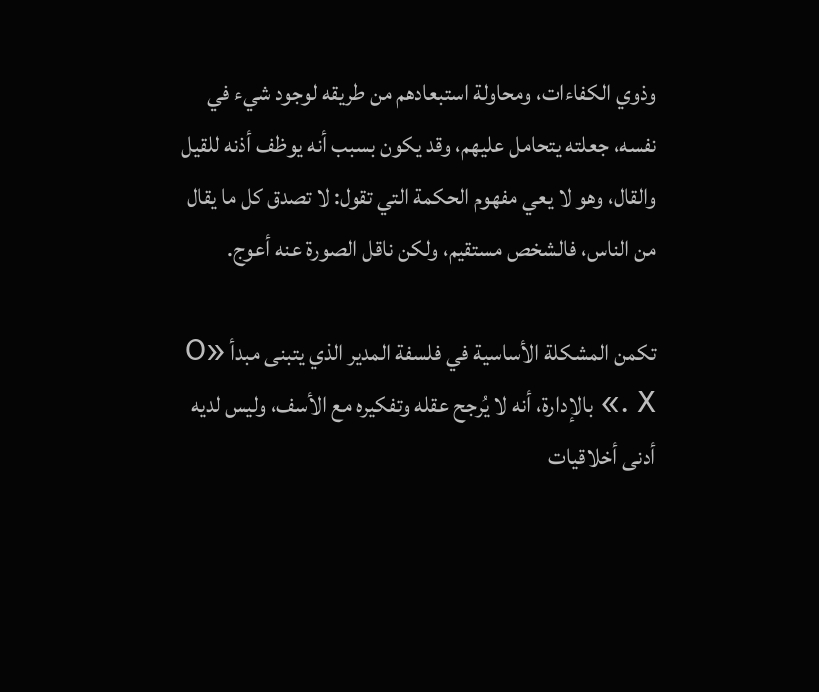وذوي الكفاءات، ومحاولة استبعادهم من طريقه لوجود شيء في نفسه، جعلته يتحامل عليهم، وقد يكون بسبب أنه يوظف أذنه للقيل والقال، وهو لا يعي مفهوم الحكمة التي تقول: لا تصدق كل ما يقال من الناس، فالشخص مستقيم، ولكن ناقل الصورة عنه أعوج.

تكمن المشكلة الأساسية في فلسفة المدير الذي يتبنى مبدأ «O . X» بالإدارة، أنه لا يُرجح عقله وتفكيره مع الأسف، وليس لديه أدنى أخلاقيات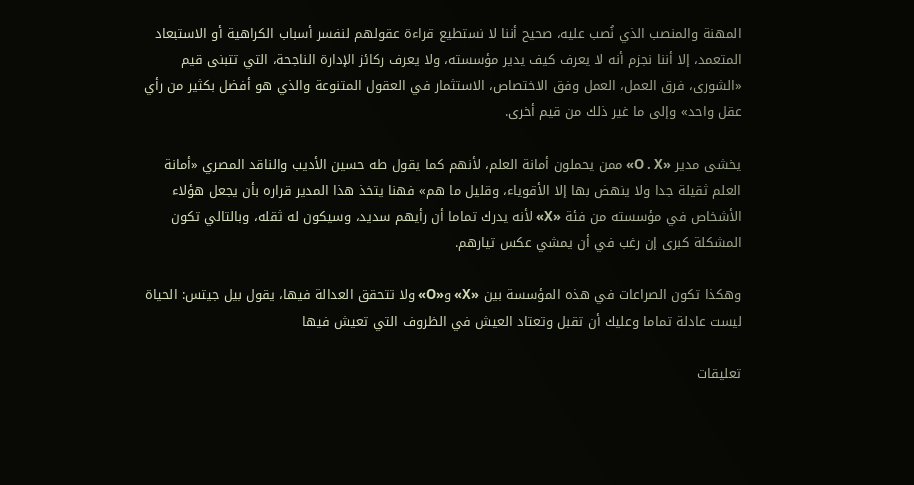المهنة والمنصب الذي نُصب عليه، صحيح أننا لا نستطيع قراءة عقولهم لنفسر أسباب الكراهية أو الاستبعاد المتعمد، إلا أننا نجزم أنه لا يعرف كيف يدير مؤسسته، ولا يعرف ركائز الإدارة الناجحة، التي تتبنى قيم «الشورى، فرق العمل، العمل وفق الاختصاص، الاستثمار في العقول المتنوعة والذي هو أفضل بكثير من رأي عقل واحد» وإلى ما غير ذلك من قيم أخرى.

يخشى مدير «O . X» ممن يحملون أمانة العلم، لأنهم كما يقول طه حسين الأديب والناقد المصري «أمانة العلم ثقيلة جدا ولا ينهض بها إلا الأقوياء، وقليل ما هم» فهنا يتخذ هذا المدير قراره بأن يجعل هؤلاء الأشخاص في مؤسسته من فئة «X» لأنه يدرك تماما أن رأيهم سديد، وسيكون له ثقله، وبالتالي تكون المشكلة كبرى إن رغب في أن يمشي عكس تيارهم.

وهكذا تكون الصراعات في هذه المؤسسة بين «X» و«O» ولا تتحقق العدالة فيها، يقول بيل جيتس: الحياة ليست عادلة تماما وعليك أن تقبل وتعتاد العيش في الظروف التي تعيش فيها

تعليقات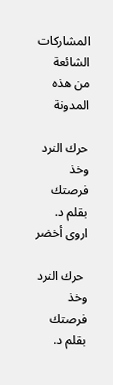المشاركات الشائعة من هذه المدونة

حرك النرد وخذ فرصتك بقلم د. اروى أخضر

 حرك النرد وخذ فرصتك بقلم د.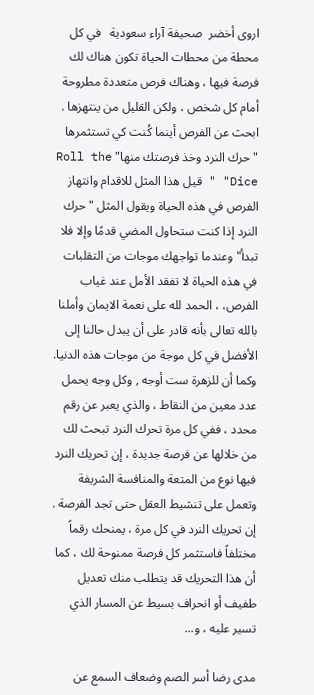اروى أخضر  صحيفة آراء سعودية   في كل محطة من محطات الحياة تكون هناك لك فرصة فيها ، وهناك فرص متعددة مطروحة أمام كل شخص ، ولكن القليل من ينتهزها . ابحث عن الفرص أينما كُنت كي تستثمرها "حرك النرد وخذ فرصتك منها" Roll the Dice" " قيل هذا المثل للاقدام وانتهاز الفرص في هذه الحياة ويقول المثل "حرك النرد إذا كنت ستحاول المضي قدمًا وإلا فلا تبدأ" وعندما تواجهك موجات من التقلبات في هذه الحياة لا تفقد الأمل عند غياب الفرص، ، الحمد لله على نعمة الايمان وأملنا بالله تعالى بأنه قادر على أن يبدل حالنا إلى الأفضل في كل موجة من موجات هذه الدنيا. وكما أن للزهرة ست أوجه , وكل وجه يحمل عدد معين من النقاط ، والذي يعبر عن رقم محدد ، ففي كل مرة تحرك النرد تبحث لك من خلالها عن فرصة جديدة ، إن تحريك النرد فيها نوع من المتعة والمنافسة الشريفة وتعمل على تنشيط العقل حتى تجد الفرصة . إن تحريك النرد في كل مرة ، يمنحك رقماً مختلفاً فاستثمر كل فرصة ممنوحة لك ، كما أن هذا التحريك قد يتطلب منك تعديل طفيف أو انحراف بسيط عن المسار الذي تسير عليه ، و...

مدى رضا أسر الصم وضعاف السمع عن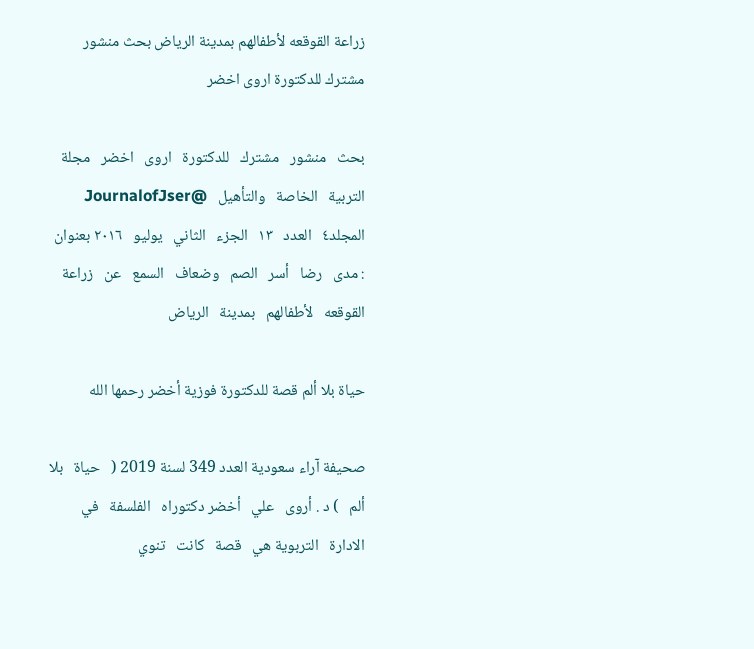زراعة القوقعه لأطفالهم بمدينة الرياض بحث منشور مشترك للدكتورة اروى اخضر

بحث   منشور   مشترك   للدكتورة   اروى   اخضر   مجلة   التربية   الخاصة   والتأهيل   @JournalofJser  المجلد٤   العدد   ١٣   الجزء   الثاني   يوليو   ٢٠١٦ بعنوان  : مدى   رضا   أسر   الصم   وضعاف   السمع   عن   زراعة   القوقعه   لأطفالهم   بمدينة   الرياض

حياة بلا ألم قصة للدكتورة فوزية أخضر رحمها الله

صحيفة آراء سعودية العدد 349 لسنة 2019 (   حياة   بلا   ألم   ) د . أروى   علي   أخضر دكتوراه   الفلسفة   في   الادارة   التربوية هي   قصة   كانت   تنوي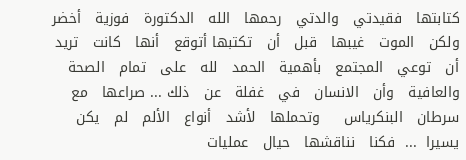كتابتها   فقيدتي   والدتي   رحمها   الله   الدكتورة   فوزية   أخضر   ولكن   الموت   غيبها   قبل   أن   تكتبها أتوقع   أنها   كانت   تريد   أن   توعي   المجتمع   بأهمية   الحمد   لله   على   تمام   الصحة   والعافية   وأن   الانسان   في   غفلة   عن   ذلك ... صراعها   مع   سرطان   البنكرياس     وتحملها   لأشد   أنواع   الألم   لم   يكن   يسيرا  ...  فكنا   نناقشها   حيال   عمليات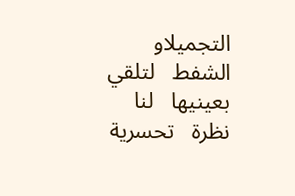التجميلاو   الشفط   لتلقي   بعينيها   لنا   نظرة   تحسرية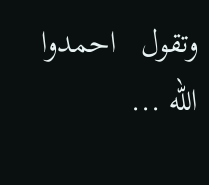وتقول   احمدوا   الله ...